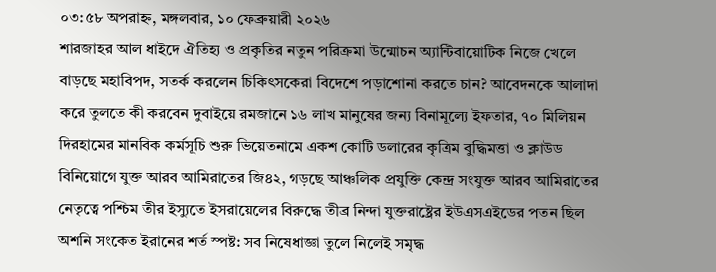০৩:৫৮ অপরাহ্ন, মঙ্গলবার, ১০ ফেব্রুয়ারী ২০২৬
শারজাহর আল ধাইদে ঐতিহ্য ও প্রকৃতির নতুন পরিক্রমা উন্মোচন অ্যান্টিবায়োটিক নিজে খেলে বাড়ছে মহাবিপদ, সতর্ক করলেন চিকিৎসকেরা বিদেশে পড়াশোনা করতে চান? আবেদনকে আলাদা করে তুলতে কী করবেন দুবাইয়ে রমজানে ১৬ লাখ মানুষের জন্য বিনামূল্যে ইফতার, ৭০ মিলিয়ন দিরহামের মানবিক কর্মসূচি শুরু ভিয়েতনামে একশ কোটি ডলারের কৃত্রিম বুদ্ধিমত্তা ও ক্লাউড বিনিয়োগে যুক্ত আরব আমিরাতের জি৪২, গড়ছে আঞ্চলিক প্রযুক্তি কেন্দ্র সংযুক্ত আরব আমিরাতের নেতৃত্বে পশ্চিম তীর ইস্যুতে ইসরায়েলের বিরুদ্ধে তীব্র নিন্দা যুক্তরাষ্ট্রের ইউএসএইডের পতন ছিল অশনি সংকেত ইরানের শর্ত স্পষ্ট: সব নিষেধাজ্ঞা তুলে নিলেই সমৃদ্ধ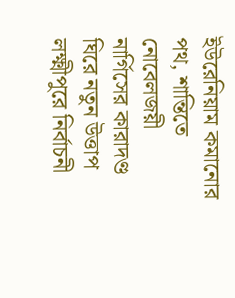ইউরেনিয়াম কমানোর পথ, শান্তিতে নোবেলজয়ী নার্গিসের কারাদণ্ড ঘিরে নতুন উত্তাপ লক্ষ্মীপুরে নির্বাচনী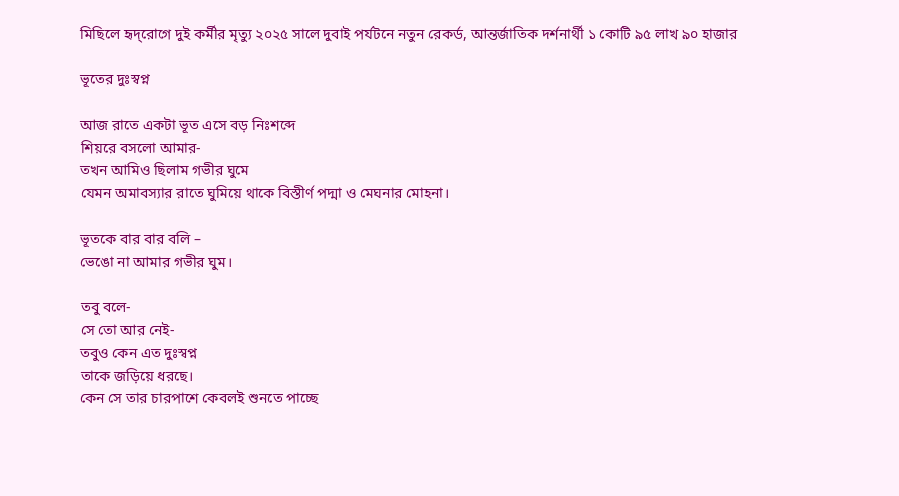মিছিলে হৃদ্‌রোগে দুই কর্মীর মৃত্যু ২০২৫ সালে দুবাই পর্যটনে নতুন রেকর্ড, আন্তর্জাতিক দর্শনার্থী ১ কোটি ৯৫ লাখ ৯০ হাজার

ভূতের দুঃস্বপ্ন

আজ রাতে একটা ভূত এসে বড় নিঃশব্দে
শিয়রে বসলো আমার-
তখন আমিও ছিলাম গভীর ঘুমে
যেমন অমাবস্যার রাতে ঘুমিয়ে থাকে বিস্তীর্ণ পদ্মা ও মেঘনার মোহনা।

ভূতকে বার বার বলি –
ভেঙো না আমার গভীর ঘুম।

তবু বলে-
সে তো আর নেই-
তবুও কেন এত দুঃস্বপ্ন
তাকে জড়িয়ে ধরছে।
কেন সে তার চারপাশে কেবলই শুনতে পাচ্ছে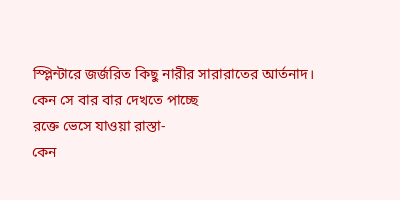স্প্লিন্টারে জর্জরিত কিছু নারীর সারারাতের আর্তনাদ।
কেন সে বার বার দেখতে পাচ্ছে
রক্তে ভেসে যাওয়া রাস্তা-
কেন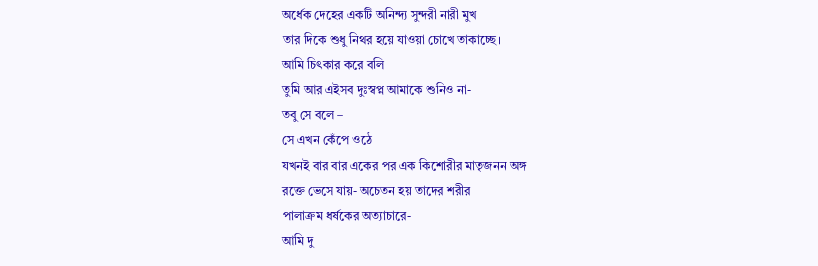অর্ধেক দেহের একটি অনিন্দ্য সুন্দরী নারী মুখ
তার দিকে শুধু নিথর হয়ে যাওয়া চোখে তাকাচ্ছে।
আমি চিৎকার করে বলি
তুমি আর এইসব দুঃস্বপ্ন আমাকে শুনিও না-
তবু সে বলে –
সে এখন কেঁপে ওঠে
যখনই বার বার একের পর এক কিশোরীর মাতৃজনন অঙ্গ
রক্তে ভেসে যায়- অচেতন হয় তাদের শরীর
পালাক্রম ধর্ষকের অত্যাচারে-
আমি দু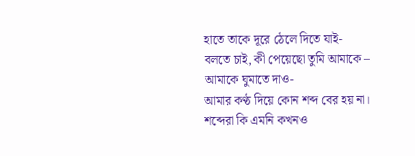হাতে তাকে দূরে ঠেলে দিতে যাই-
বলতে চাই, কী পেয়েছো তুমি আমাকে –
আমাকে ঘুমাতে দাও-
আমার কণ্ঠ দিয়ে কোন শব্দ বের হয় না।
শব্দেরা কি এমনি কখনও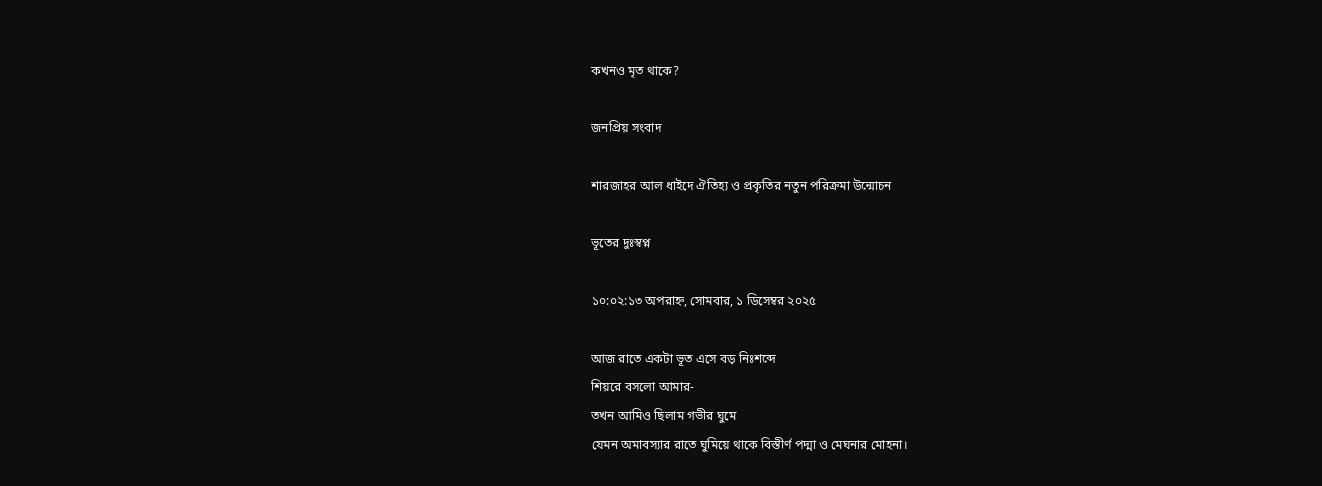কখনও মৃত থাকে?

জনপ্রিয় সংবাদ

শারজাহর আল ধাইদে ঐতিহ্য ও প্রকৃতির নতুন পরিক্রমা উন্মোচন

ভূতের দুঃস্বপ্ন

১০:০২:১৩ অপরাহ্ন, সোমবার, ১ ডিসেম্বর ২০২৫

আজ রাতে একটা ভূত এসে বড় নিঃশব্দে
শিয়রে বসলো আমার-
তখন আমিও ছিলাম গভীর ঘুমে
যেমন অমাবস্যার রাতে ঘুমিয়ে থাকে বিস্তীর্ণ পদ্মা ও মেঘনার মোহনা।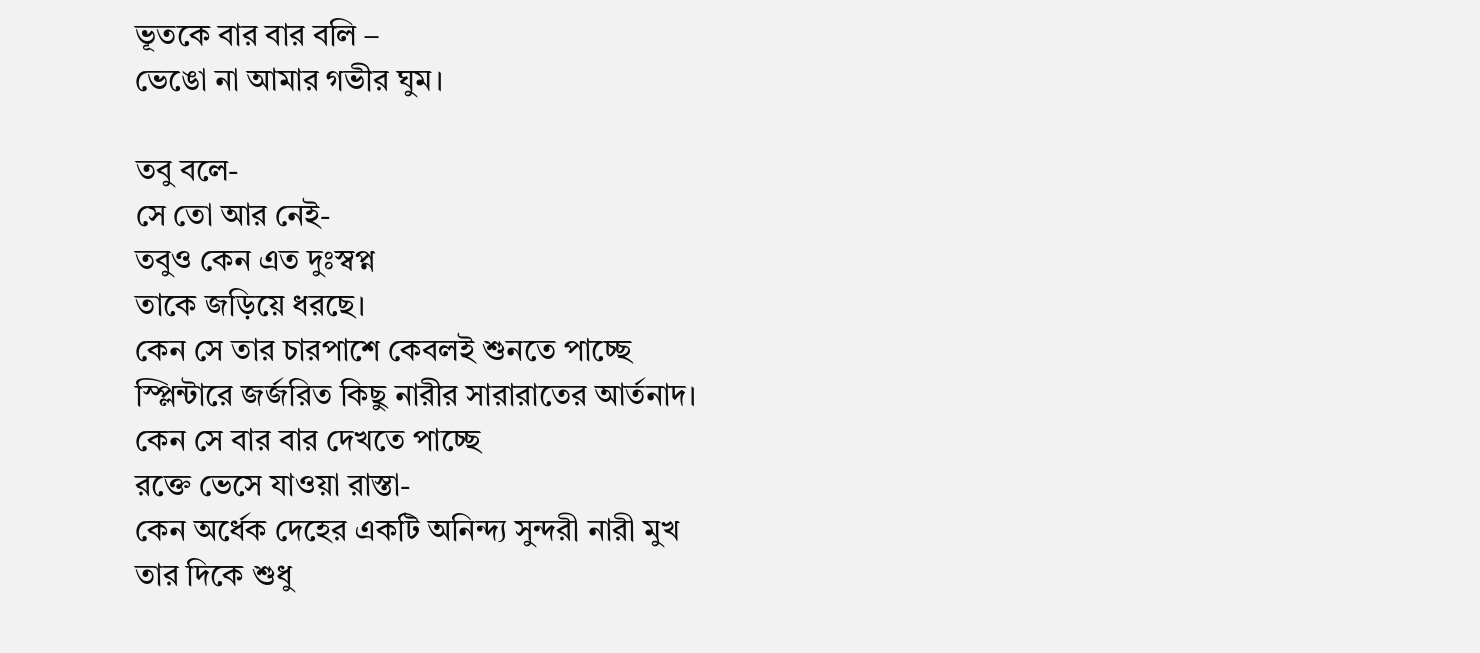ভূতকে বার বার বলি –
ভেঙো না আমার গভীর ঘুম।

তবু বলে-
সে তো আর নেই-
তবুও কেন এত দুঃস্বপ্ন
তাকে জড়িয়ে ধরছে।
কেন সে তার চারপাশে কেবলই শুনতে পাচ্ছে
স্প্লিন্টারে জর্জরিত কিছু নারীর সারারাতের আর্তনাদ।
কেন সে বার বার দেখতে পাচ্ছে
রক্তে ভেসে যাওয়া রাস্তা-
কেন অর্ধেক দেহের একটি অনিন্দ্য সুন্দরী নারী মুখ
তার দিকে শুধু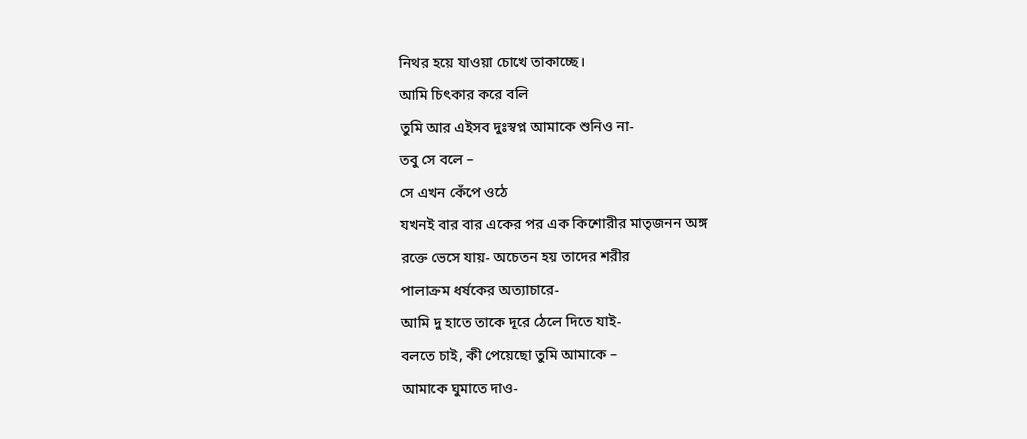নিথর হয়ে যাওয়া চোখে তাকাচ্ছে।
আমি চিৎকার করে বলি
তুমি আর এইসব দুঃস্বপ্ন আমাকে শুনিও না-
তবু সে বলে –
সে এখন কেঁপে ওঠে
যখনই বার বার একের পর এক কিশোরীর মাতৃজনন অঙ্গ
রক্তে ভেসে যায়- অচেতন হয় তাদের শরীর
পালাক্রম ধর্ষকের অত্যাচারে-
আমি দু হাতে তাকে দূরে ঠেলে দিতে যাই-
বলতে চাই, কী পেয়েছো তুমি আমাকে –
আমাকে ঘুমাতে দাও-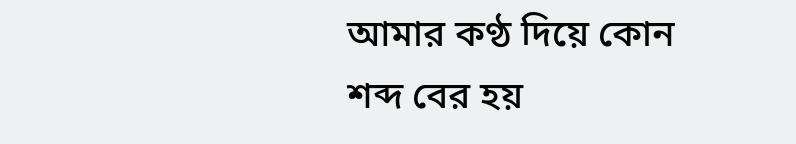আমার কণ্ঠ দিয়ে কোন শব্দ বের হয়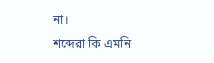না।
শব্দেরা কি এমনি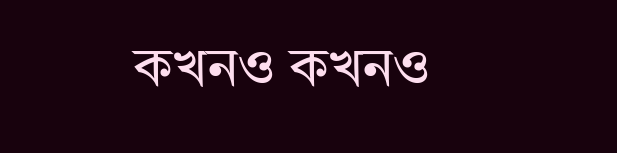কখনও কখনও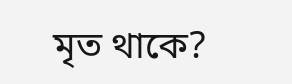মৃত থাকে?